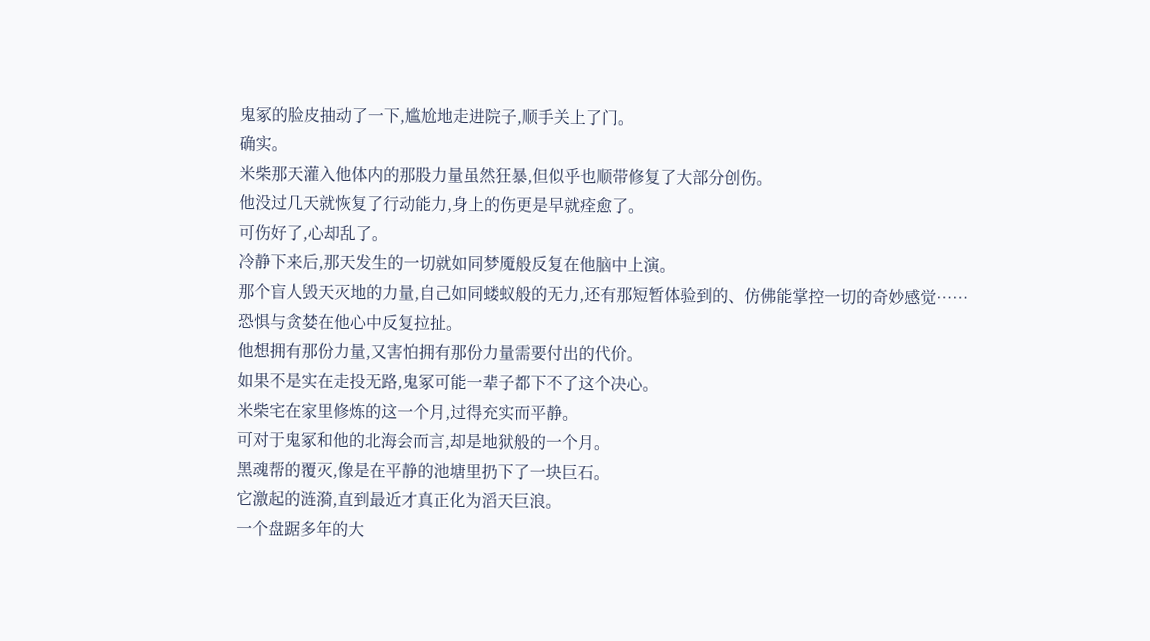鬼冢的脸皮抽动了一下,尴尬地走进院子,顺手关上了门。
确实。
米柴那天灌入他体内的那股力量虽然狂暴,但似乎也顺带修复了大部分创伤。
他没过几天就恢复了行动能力,身上的伤更是早就痊愈了。
可伤好了,心却乱了。
冷静下来后,那天发生的一切就如同梦魇般反复在他脑中上演。
那个盲人毁天灭地的力量,自己如同蝼蚁般的无力,还有那短暂体验到的、仿佛能掌控一切的奇妙感觉……
恐惧与贪婪在他心中反复拉扯。
他想拥有那份力量,又害怕拥有那份力量需要付出的代价。
如果不是实在走投无路,鬼冢可能一辈子都下不了这个决心。
米柴宅在家里修炼的这一个月,过得充实而平静。
可对于鬼冢和他的北海会而言,却是地狱般的一个月。
黑魂帮的覆灭,像是在平静的池塘里扔下了一块巨石。
它激起的涟漪,直到最近才真正化为滔天巨浪。
一个盘踞多年的大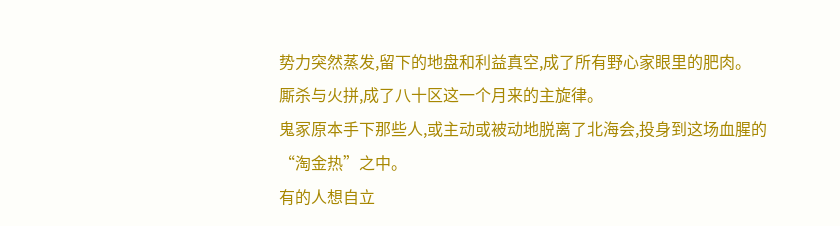势力突然蒸发,留下的地盘和利益真空,成了所有野心家眼里的肥肉。
厮杀与火拼,成了八十区这一个月来的主旋律。
鬼冢原本手下那些人,或主动或被动地脱离了北海会,投身到这场血腥的“淘金热”之中。
有的人想自立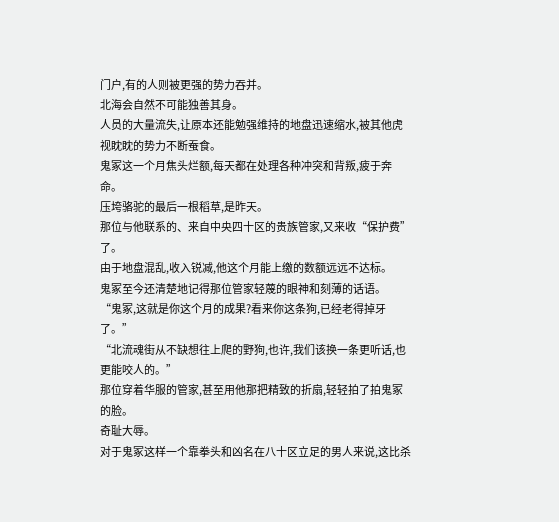门户,有的人则被更强的势力吞并。
北海会自然不可能独善其身。
人员的大量流失,让原本还能勉强维持的地盘迅速缩水,被其他虎视眈眈的势力不断蚕食。
鬼冢这一个月焦头烂额,每天都在处理各种冲突和背叛,疲于奔命。
压垮骆驼的最后一根稻草,是昨天。
那位与他联系的、来自中央四十区的贵族管家,又来收“保护费”了。
由于地盘混乱,收入锐减,他这个月能上缴的数额远远不达标。
鬼冢至今还清楚地记得那位管家轻蔑的眼神和刻薄的话语。
“鬼冢,这就是你这个月的成果?看来你这条狗,已经老得掉牙了。”
“北流魂街从不缺想往上爬的野狗,也许,我们该换一条更听话,也更能咬人的。”
那位穿着华服的管家,甚至用他那把精致的折扇,轻轻拍了拍鬼冢的脸。
奇耻大辱。
对于鬼冢这样一个靠拳头和凶名在八十区立足的男人来说,这比杀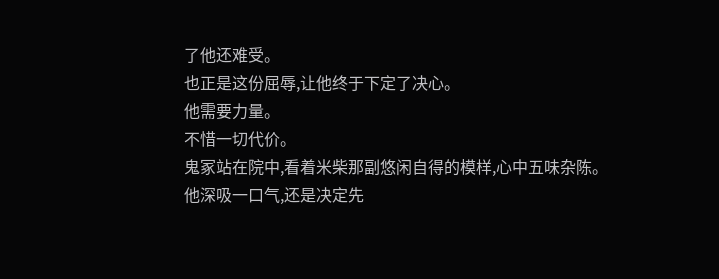了他还难受。
也正是这份屈辱,让他终于下定了决心。
他需要力量。
不惜一切代价。
鬼冢站在院中,看着米柴那副悠闲自得的模样,心中五味杂陈。
他深吸一口气,还是决定先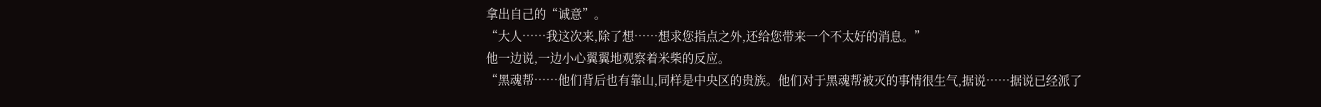拿出自己的“诚意”。
“大人……我这次来,除了想……想求您指点之外,还给您带来一个不太好的消息。”
他一边说,一边小心翼翼地观察着米柴的反应。
“黑魂帮……他们背后也有靠山,同样是中央区的贵族。他们对于黑魂帮被灭的事情很生气,据说……据说已经派了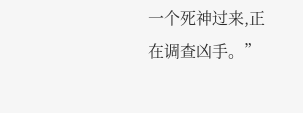一个死神过来,正在调查凶手。”